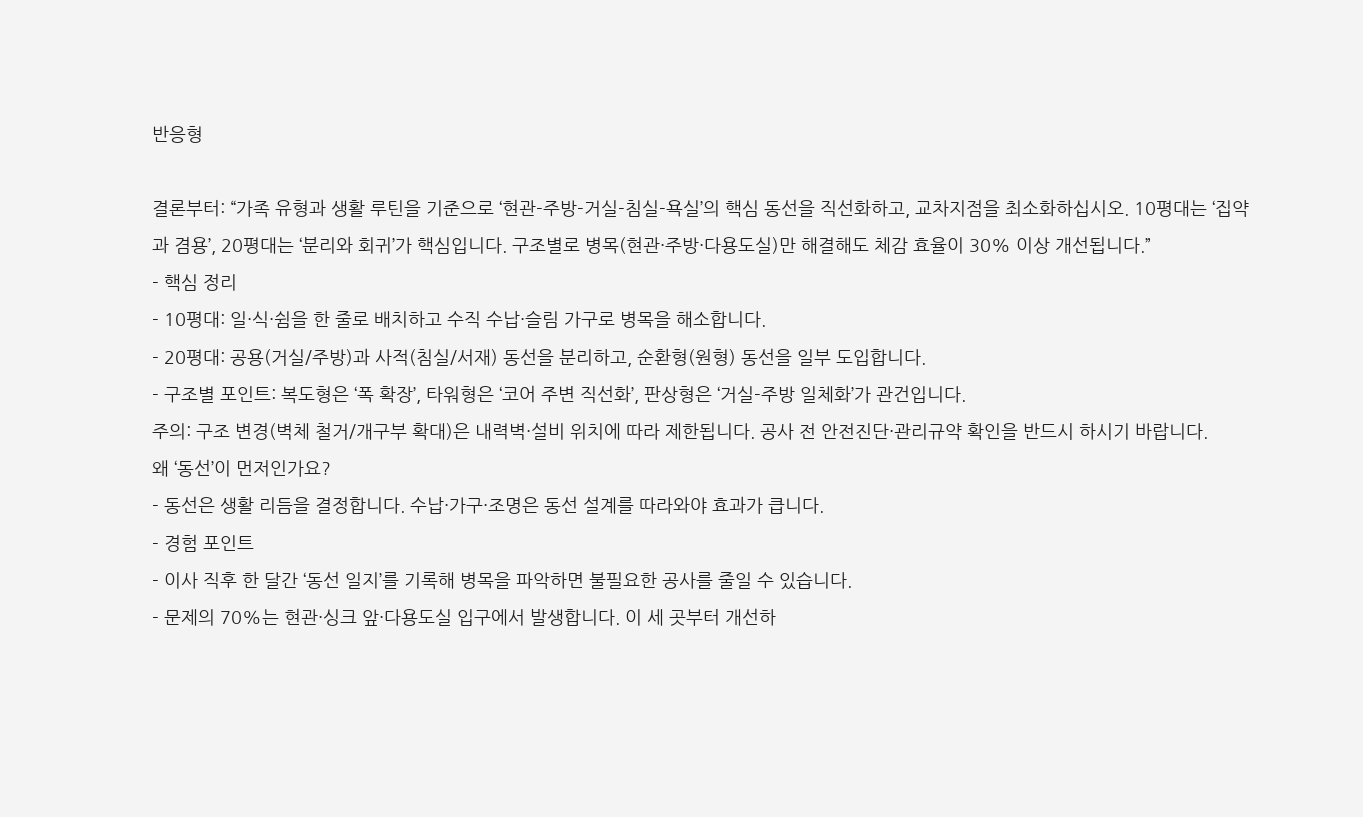반응형

결론부터: “가족 유형과 생활 루틴을 기준으로 ‘현관-주방-거실-침실-욕실’의 핵심 동선을 직선화하고, 교차지점을 최소화하십시오. 10평대는 ‘집약과 겸용’, 20평대는 ‘분리와 회귀’가 핵심입니다. 구조별로 병목(현관·주방·다용도실)만 해결해도 체감 효율이 30% 이상 개선됩니다.”
- 핵심 정리
- 10평대: 일·식·쉼을 한 줄로 배치하고 수직 수납·슬림 가구로 병목을 해소합니다.
- 20평대: 공용(거실/주방)과 사적(침실/서재) 동선을 분리하고, 순환형(원형) 동선을 일부 도입합니다.
- 구조별 포인트: 복도형은 ‘폭 확장’, 타워형은 ‘코어 주변 직선화’, 판상형은 ‘거실-주방 일체화’가 관건입니다.
주의: 구조 변경(벽체 철거/개구부 확대)은 내력벽·설비 위치에 따라 제한됩니다. 공사 전 안전진단·관리규약 확인을 반드시 하시기 바랍니다.
왜 ‘동선’이 먼저인가요?
- 동선은 생활 리듬을 결정합니다. 수납·가구·조명은 동선 설계를 따라와야 효과가 큽니다.
- 경험 포인트
- 이사 직후 한 달간 ‘동선 일지’를 기록해 병목을 파악하면 불필요한 공사를 줄일 수 있습니다.
- 문제의 70%는 현관·싱크 앞·다용도실 입구에서 발생합니다. 이 세 곳부터 개선하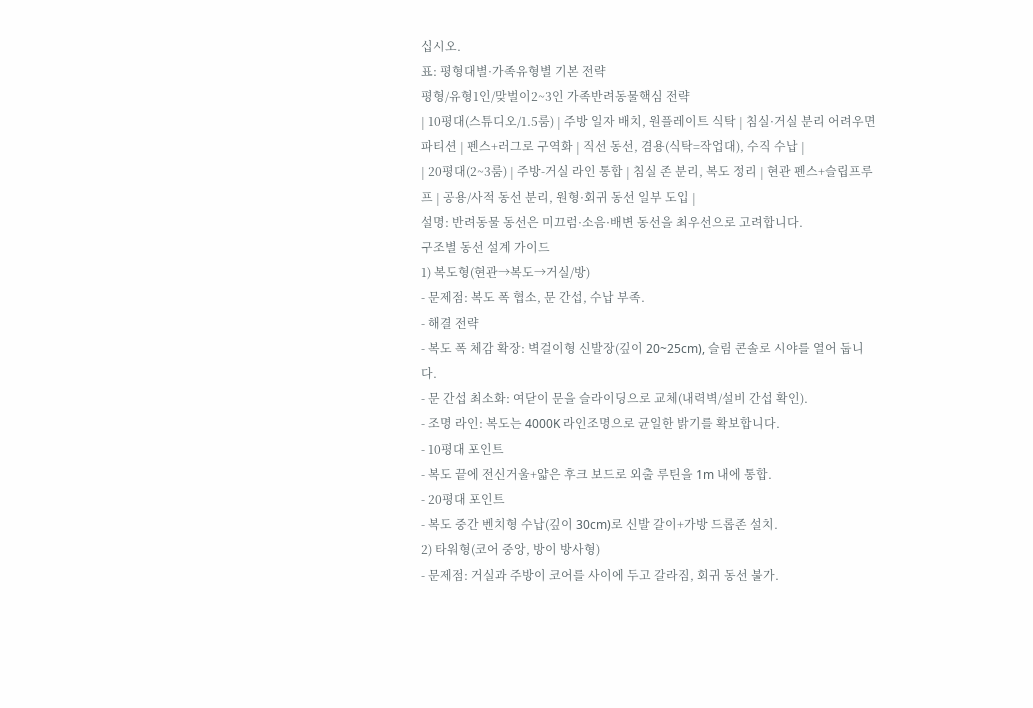십시오.
표: 평형대별·가족유형별 기본 전략
평형/유형1인/맞벌이2~3인 가족반려동물핵심 전략
| 10평대(스튜디오/1.5룸) | 주방 일자 배치, 원플레이트 식탁 | 침실·거실 분리 어려우면 파티션 | 펜스+러그로 구역화 | 직선 동선, 겸용(식탁=작업대), 수직 수납 |
| 20평대(2~3룸) | 주방-거실 라인 통합 | 침실 존 분리, 복도 정리 | 현관 펜스+슬립프루프 | 공용/사적 동선 분리, 원형·회귀 동선 일부 도입 |
설명: 반려동물 동선은 미끄럼·소음·배변 동선을 최우선으로 고려합니다.
구조별 동선 설계 가이드
1) 복도형(현관→복도→거실/방)
- 문제점: 복도 폭 협소, 문 간섭, 수납 부족.
- 해결 전략
- 복도 폭 체감 확장: 벽걸이형 신발장(깊이 20~25cm), 슬림 콘솔로 시야를 열어 둡니다.
- 문 간섭 최소화: 여닫이 문을 슬라이딩으로 교체(내력벽/설비 간섭 확인).
- 조명 라인: 복도는 4000K 라인조명으로 균일한 밝기를 확보합니다.
- 10평대 포인트
- 복도 끝에 전신거울+얇은 후크 보드로 외출 루틴을 1m 내에 통합.
- 20평대 포인트
- 복도 중간 벤치형 수납(깊이 30cm)로 신발 갈이+가방 드롭존 설치.
2) 타워형(코어 중앙, 방이 방사형)
- 문제점: 거실과 주방이 코어를 사이에 두고 갈라짐, 회귀 동선 불가.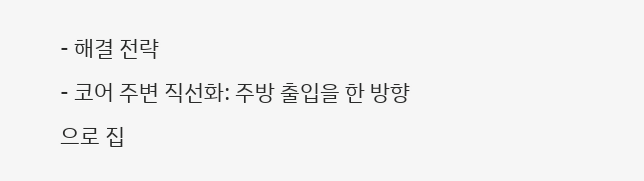- 해결 전략
- 코어 주변 직선화: 주방 출입을 한 방향으로 집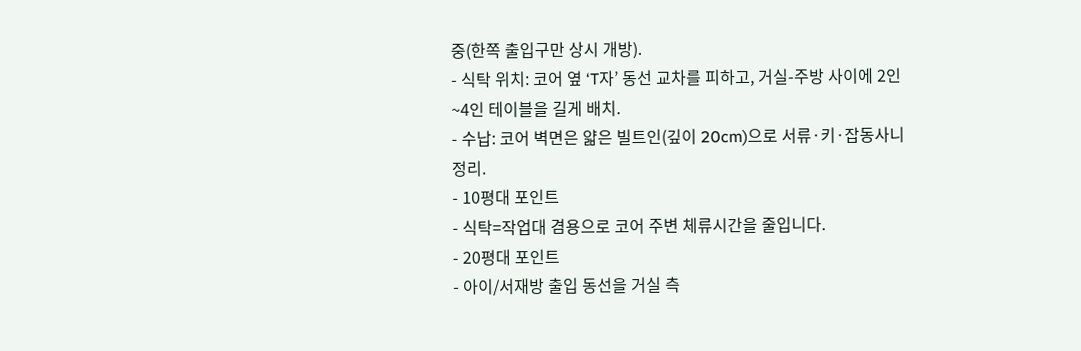중(한쪽 출입구만 상시 개방).
- 식탁 위치: 코어 옆 ‘T자’ 동선 교차를 피하고, 거실-주방 사이에 2인~4인 테이블을 길게 배치.
- 수납: 코어 벽면은 얇은 빌트인(깊이 20cm)으로 서류·키·잡동사니 정리.
- 10평대 포인트
- 식탁=작업대 겸용으로 코어 주변 체류시간을 줄입니다.
- 20평대 포인트
- 아이/서재방 출입 동선을 거실 측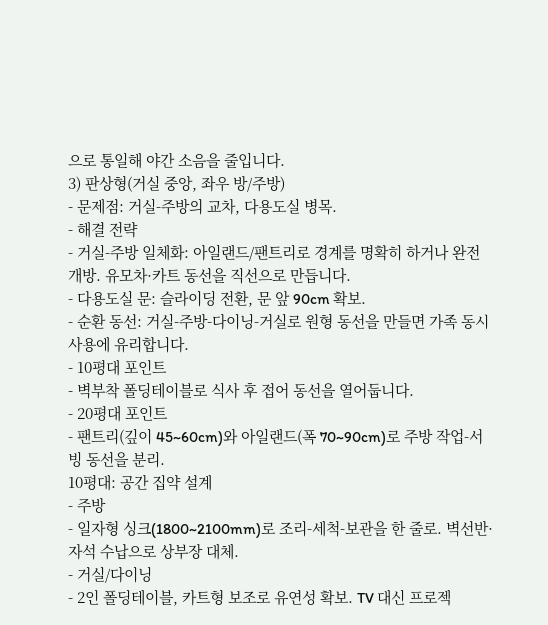으로 통일해 야간 소음을 줄입니다.
3) 판상형(거실 중앙, 좌우 방/주방)
- 문제점: 거실-주방의 교차, 다용도실 병목.
- 해결 전략
- 거실-주방 일체화: 아일랜드/팬트리로 경계를 명확히 하거나 완전 개방. 유모차·카트 동선을 직선으로 만듭니다.
- 다용도실 문: 슬라이딩 전환, 문 앞 90cm 확보.
- 순환 동선: 거실-주방-다이닝-거실로 원형 동선을 만들면 가족 동시 사용에 유리합니다.
- 10평대 포인트
- 벽부착 폴딩테이블로 식사 후 접어 동선을 열어둡니다.
- 20평대 포인트
- 팬트리(깊이 45~60cm)와 아일랜드(폭 70~90cm)로 주방 작업-서빙 동선을 분리.
10평대: 공간 집약 설계
- 주방
- 일자형 싱크(1800~2100mm)로 조리-세척-보관을 한 줄로. 벽선반·자석 수납으로 상부장 대체.
- 거실/다이닝
- 2인 폴딩테이블, 카트형 보조로 유연성 확보. TV 대신 프로젝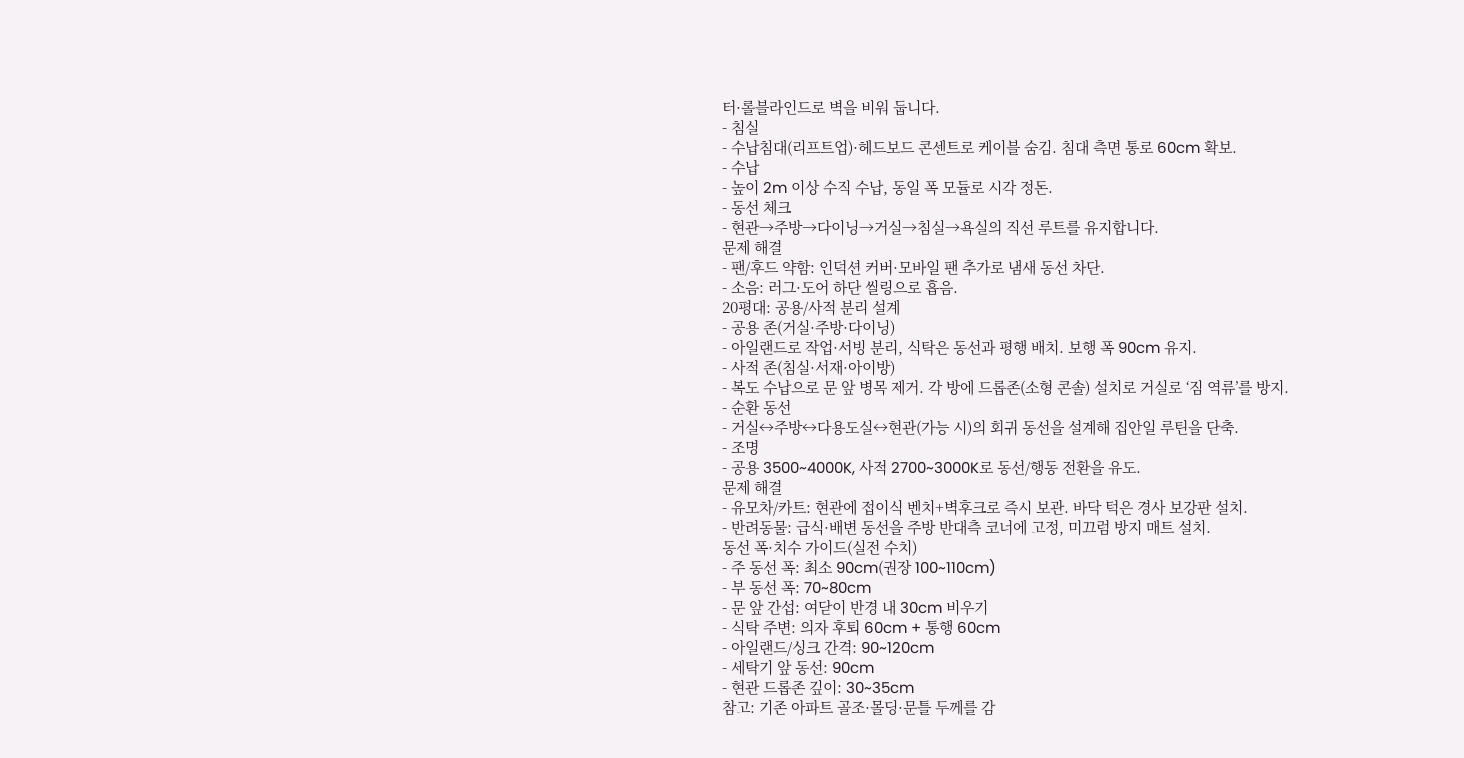터·롤블라인드로 벽을 비워 둡니다.
- 침실
- 수납침대(리프트업)·헤드보드 콘센트로 케이블 숨김. 침대 측면 통로 60cm 확보.
- 수납
- 높이 2m 이상 수직 수납, 동일 폭 모듈로 시각 정돈.
- 동선 체크
- 현관→주방→다이닝→거실→침실→욕실의 직선 루트를 유지합니다.
문제 해결
- 팬/후드 약함: 인덕션 커버·모바일 팬 추가로 냄새 동선 차단.
- 소음: 러그·도어 하단 씰링으로 흡음.
20평대: 공용/사적 분리 설계
- 공용 존(거실·주방·다이닝)
- 아일랜드로 작업·서빙 분리, 식탁은 동선과 평행 배치. 보행 폭 90cm 유지.
- 사적 존(침실·서재·아이방)
- 복도 수납으로 문 앞 병목 제거. 각 방에 드롭존(소형 콘솔) 설치로 거실로 ‘짐 역류’를 방지.
- 순환 동선
- 거실↔주방↔다용도실↔현관(가능 시)의 회귀 동선을 설계해 집안일 루틴을 단축.
- 조명
- 공용 3500~4000K, 사적 2700~3000K로 동선/행동 전환을 유도.
문제 해결
- 유모차/카트: 현관에 접이식 벤치+벽후크로 즉시 보관. 바닥 턱은 경사 보강판 설치.
- 반려동물: 급식·배변 동선을 주방 반대측 코너에 고정, 미끄럼 방지 매트 설치.
동선 폭·치수 가이드(실전 수치)
- 주 동선 폭: 최소 90cm(권장 100~110cm)
- 부 동선 폭: 70~80cm
- 문 앞 간섭: 여닫이 반경 내 30cm 비우기
- 식탁 주변: 의자 후퇴 60cm + 통행 60cm
- 아일랜드/싱크 간격: 90~120cm
- 세탁기 앞 동선: 90cm
- 현관 드롭존 깊이: 30~35cm
참고: 기존 아파트 골조·몰딩·문틀 두께를 감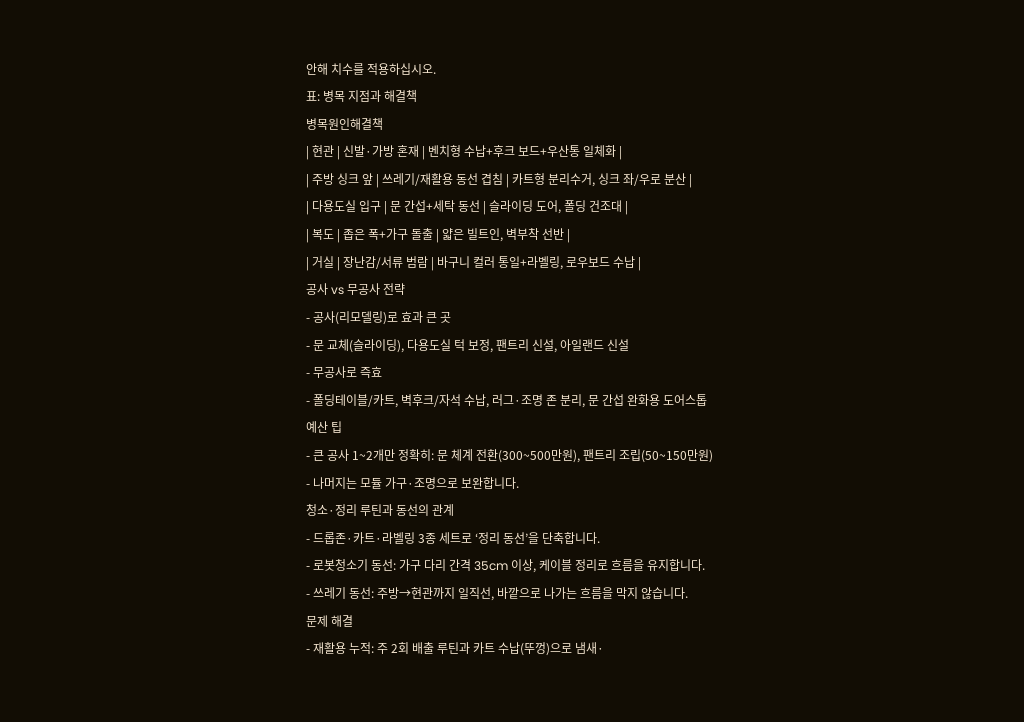안해 치수를 적용하십시오.
표: 병목 지점과 해결책
병목원인해결책
| 현관 | 신발·가방 혼재 | 벤치형 수납+후크 보드+우산통 일체화 |
| 주방 싱크 앞 | 쓰레기/재활용 동선 겹침 | 카트형 분리수거, 싱크 좌/우로 분산 |
| 다용도실 입구 | 문 간섭+세탁 동선 | 슬라이딩 도어, 폴딩 건조대 |
| 복도 | 좁은 폭+가구 돌출 | 얇은 빌트인, 벽부착 선반 |
| 거실 | 장난감/서류 범람 | 바구니 컬러 통일+라벨링, 로우보드 수납 |
공사 vs 무공사 전략
- 공사(리모델링)로 효과 큰 곳
- 문 교체(슬라이딩), 다용도실 턱 보정, 팬트리 신설, 아일랜드 신설
- 무공사로 즉효
- 폴딩테이블/카트, 벽후크/자석 수납, 러그·조명 존 분리, 문 간섭 완화용 도어스톱
예산 팁
- 큰 공사 1~2개만 정확히: 문 체계 전환(300~500만원), 팬트리 조립(50~150만원)
- 나머지는 모듈 가구·조명으로 보완합니다.
청소·정리 루틴과 동선의 관계
- 드롭존·카트·라벨링 3종 세트로 ‘정리 동선’을 단축합니다.
- 로봇청소기 동선: 가구 다리 간격 35cm 이상, 케이블 정리로 흐름을 유지합니다.
- 쓰레기 동선: 주방→현관까지 일직선, 바깥으로 나가는 흐름을 막지 않습니다.
문제 해결
- 재활용 누적: 주 2회 배출 루틴과 카트 수납(뚜껑)으로 냄새·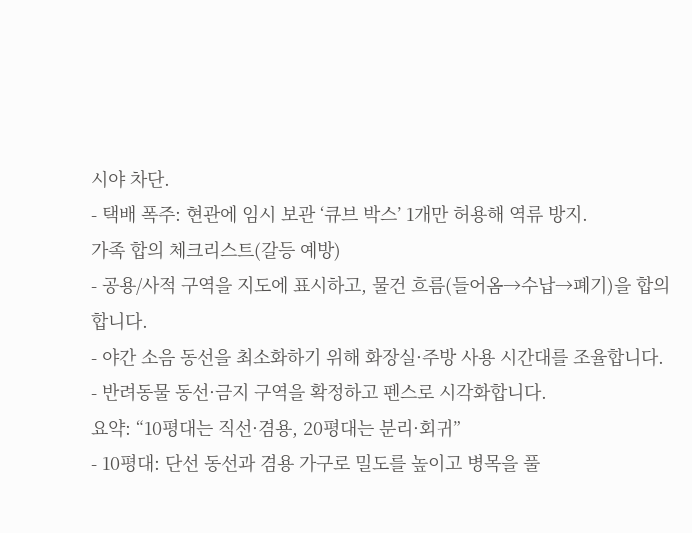시야 차단.
- 택배 폭주: 현관에 임시 보관 ‘큐브 박스’ 1개만 허용해 역류 방지.
가족 합의 체크리스트(갈등 예방)
- 공용/사적 구역을 지도에 표시하고, 물건 흐름(들어옴→수납→폐기)을 합의합니다.
- 야간 소음 동선을 최소화하기 위해 화장실·주방 사용 시간대를 조율합니다.
- 반려동물 동선·금지 구역을 확정하고 펜스로 시각화합니다.
요약: “10평대는 직선·겸용, 20평대는 분리·회귀”
- 10평대: 단선 동선과 겸용 가구로 밀도를 높이고 병목을 풀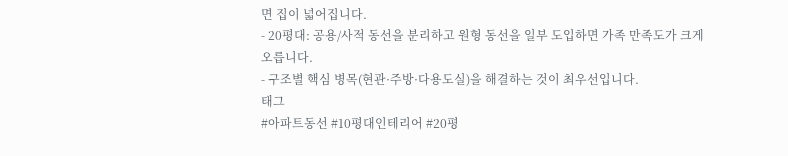면 집이 넓어집니다.
- 20평대: 공용/사적 동선을 분리하고 원형 동선을 일부 도입하면 가족 만족도가 크게 오릅니다.
- 구조별 핵심 병목(현관·주방·다용도실)을 해결하는 것이 최우선입니다.
태그
#아파트동선 #10평대인테리어 #20평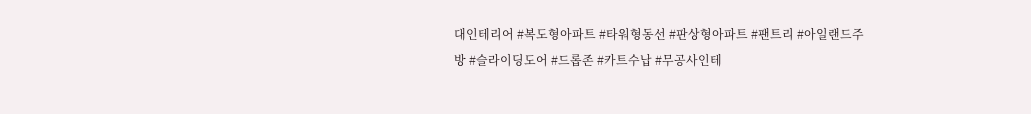대인테리어 #복도형아파트 #타워형동선 #판상형아파트 #팬트리 #아일랜드주방 #슬라이딩도어 #드롭존 #카트수납 #무공사인테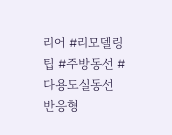리어 #리모델링팁 #주방동선 #다용도실동선
반응형